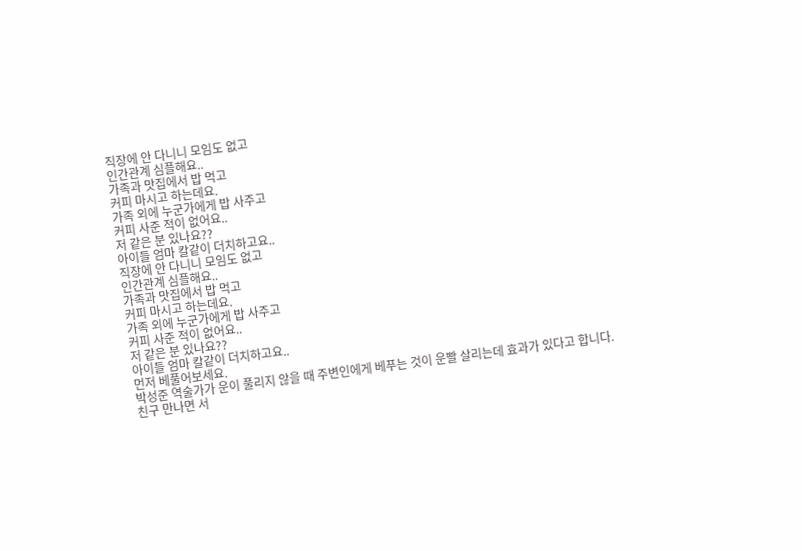직장에 안 다니니 모임도 없고
인간관계 심플해요..
가족과 맛집에서 밥 먹고
커피 마시고 하는데요.
가족 외에 누군가에게 밥 사주고
커피 사준 적이 없어요..
저 같은 분 있나요??
아이들 엄마 칼같이 더치하고요..
직장에 안 다니니 모임도 없고
인간관계 심플해요..
가족과 맛집에서 밥 먹고
커피 마시고 하는데요.
가족 외에 누군가에게 밥 사주고
커피 사준 적이 없어요..
저 같은 분 있나요??
아이들 엄마 칼같이 더치하고요..
먼저 베풀어보세요.
박성준 역술가가 운이 풀리지 않을 때 주변인에게 베푸는 것이 운빨 살리는데 효과가 있다고 합니다.
친구 만나면 서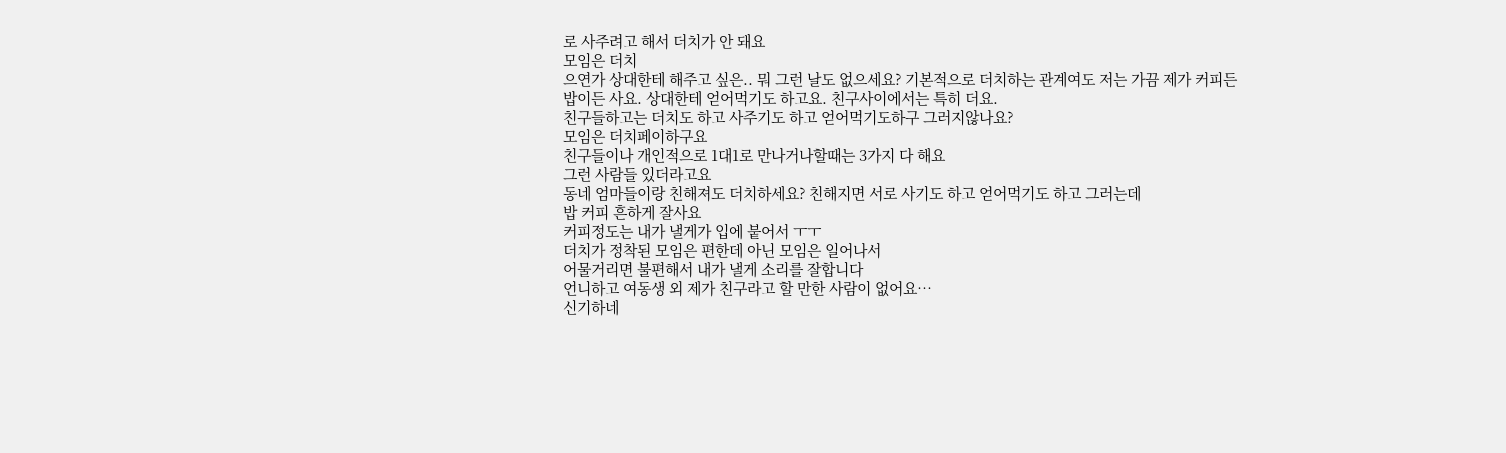로 사주려고 해서 더치가 안 돼요
모임은 더치
으연가 상대한테 해주고 싶은.. 뭐 그런 날도 없으세요? 기본적으로 더치하는 관계여도 저는 가끔 제가 커피든 밥이든 사요. 상대한테 얻어먹기도 하고요. 친구사이에서는 특히 더요.
친구들하고는 더치도 하고 사주기도 하고 얻어먹기도하구 그러지않나요?
모임은 더치페이하구요
친구들이나 개인적으로 1대1로 만나거나할때는 3가지 다 해요
그런 사람들 있더라고요
동네 엄마들이랑 친해져도 더치하세요? 친해지면 서로 사기도 하고 얻어먹기도 하고 그러는데
밥 커피 흔하게 잘사요
커피정도는 내가 낼게가 입에 붙어서 ㅜㅜ
더치가 정착된 모임은 편한데 아닌 모임은 일어나서
어물거리면 불편해서 내가 낼게 소리를 잘합니다
언니하고 여동생 외 제가 친구라고 할 만한 사람이 없어요…
신기하네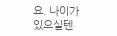요. 나이가 있으실텐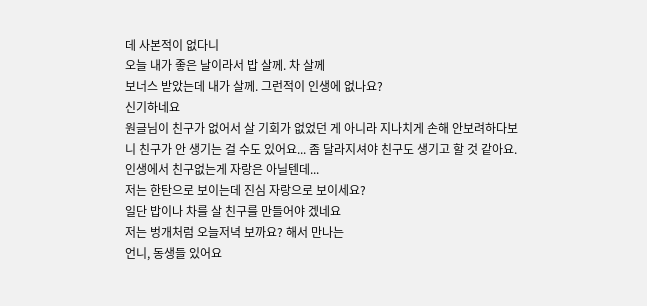데 사본적이 없다니
오늘 내가 좋은 날이라서 밥 살께. 차 살께
보너스 받았는데 내가 살께. 그런적이 인생에 없나요?
신기하네요
원글님이 친구가 없어서 살 기회가 없었던 게 아니라 지나치게 손해 안보려하다보니 친구가 안 생기는 걸 수도 있어요... 좀 달라지셔야 친구도 생기고 할 것 같아요.
인생에서 친구없는게 자랑은 아닐텐데...
저는 한탄으로 보이는데 진심 자랑으로 보이세요?
일단 밥이나 차를 살 친구를 만들어야 겠네요
저는 벙개처럼 오늘저녁 보까요? 해서 만나는
언니, 동생들 있어요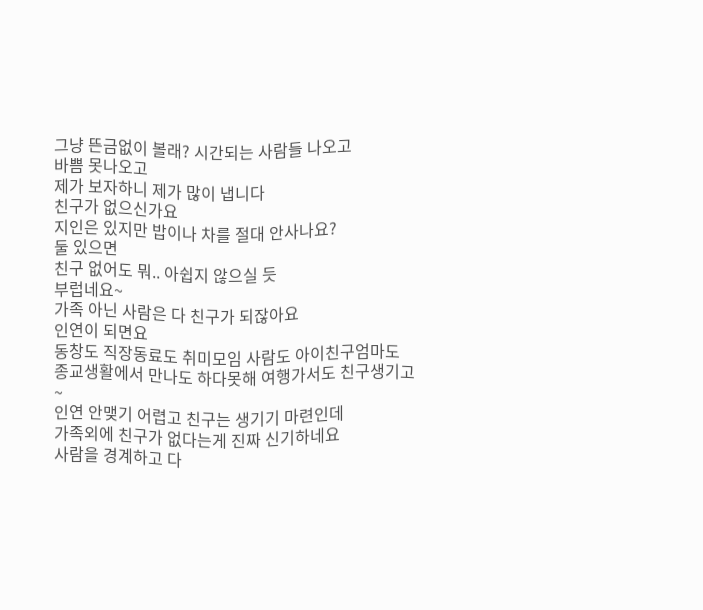그냥 뜬금없이 볼래? 시간되는 사람들 나오고
바쁨 못나오고
제가 보자하니 제가 많이 냅니다
친구가 없으신가요
지인은 있지만 밥이나 차를 절대 안사나요?
둘 있으면
친구 없어도 뭐.. 아쉽지 않으실 듯
부럽네요~
가족 아닌 사람은 다 친구가 되잖아요
인연이 되면요
동창도 직장동료도 취미모임 사람도 아이친구엄마도
종교생활에서 만나도 하다못해 여행가서도 친구생기고~
인연 안맺기 어렵고 친구는 생기기 마련인데
가족외에 친구가 없다는게 진짜 신기하네요
사람을 경계하고 다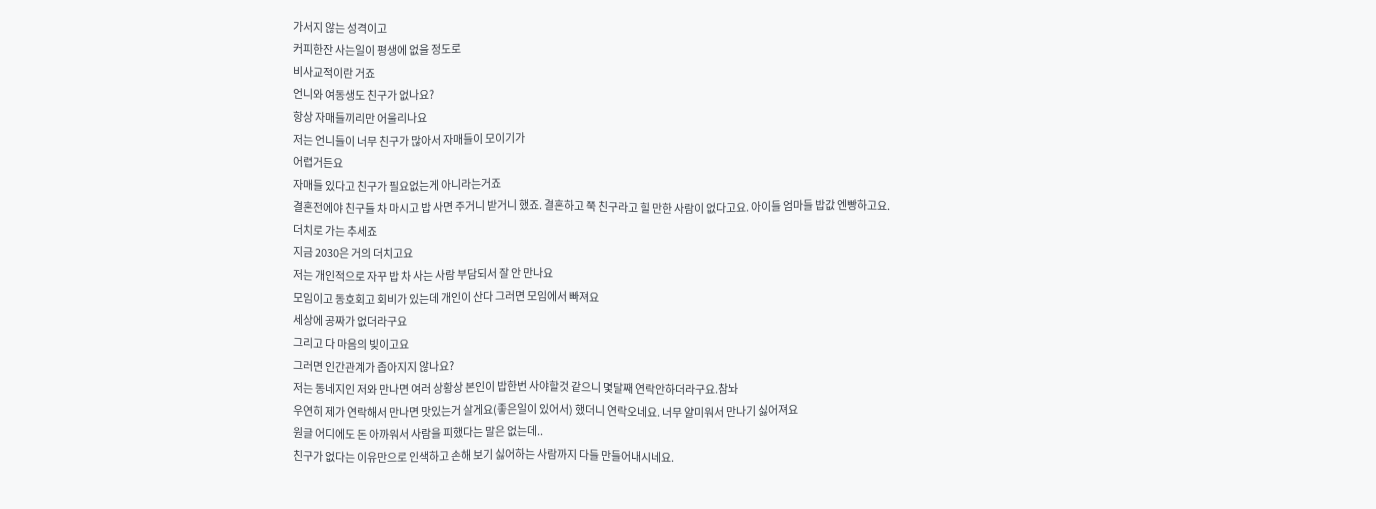가서지 않는 성격이고
커피한잔 사는일이 평생에 없을 정도로
비사교적이란 거죠
언니와 여동생도 친구가 없나요?
항상 자매들끼리만 어울리나요
저는 언니들이 너무 친구가 많아서 자매들이 모이기가
어렵거든요
자매들 있다고 친구가 필요없는게 아니라는거죠
결혼전에야 친구들 차 마시고 밥 사면 주거니 받거니 했죠. 결혼하고 쭉 친구라고 힐 만한 사람이 없다고요. 아이들 엄마들 밥값 엔빵하고요.
더치로 가는 추세죠
지금 2030은 거의 더치고요
저는 개인적으로 자꾸 밥 차 사는 사람 부담되서 잘 안 만나요
모임이고 동호회고 회비가 있는데 개인이 산다 그러면 모임에서 빠져요
세상에 공짜가 없더라구요
그리고 다 마음의 빚이고요
그러면 인간관계가 좁아지지 않나요?
저는 동네지인 저와 만나면 여러 상황상 본인이 밥한번 사야할것 같으니 몇달째 연락안하더라구요.참놔
우연히 제가 연락해서 만나면 맛있는거 살게요(좋은일이 있어서) 했더니 연락오네요. 너무 얄미워서 만나기 싫어져요
원글 어디에도 돈 아까워서 사람을 피했다는 말은 없는데..
친구가 없다는 이유만으로 인색하고 손해 보기 싫어하는 사람까지 다들 만들어내시네요.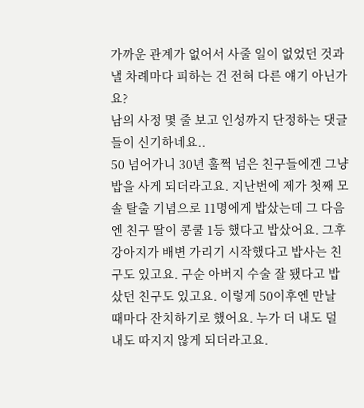가까운 관계가 없어서 사줄 일이 없었던 것과 낼 차례마다 피하는 건 전혀 다른 얘기 아닌가요?
남의 사정 몇 줄 보고 인성까지 단정하는 댓글들이 신기하네요..
50 넘어가니 30년 훌쩍 넘은 친구들에겐 그냥 밥을 사게 되더라고요. 지난번에 제가 첫째 모솔 탈출 기념으로 11명에게 밥샀는데 그 다음엔 친구 딸이 콩쿨 1등 했다고 밥샀어요. 그후 강아지가 배변 가리기 시작했다고 밥사는 친구도 있고요. 구순 아버지 수술 잘 됐다고 밥샀던 친구도 있고요. 이렇게 50이후엔 만날 때마다 잔치하기로 했어요. 누가 더 내도 덜 내도 따지지 않게 되더라고요.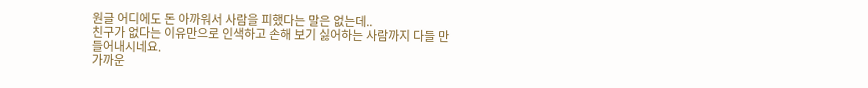원글 어디에도 돈 아까워서 사람을 피했다는 말은 없는데..
친구가 없다는 이유만으로 인색하고 손해 보기 싫어하는 사람까지 다들 만들어내시네요.
가까운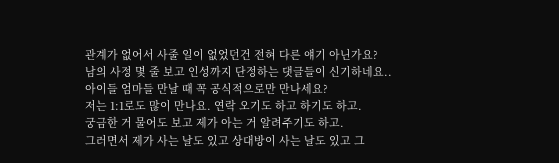관계가 없어서 사줄 일이 없었던건 전혀 다른 얘기 아닌가요?
남의 사정 몇 줄 보고 인성까지 단정하는 댓글들이 신기하네요..
아이들 엄마들 만날 때 꼭 공식적으로만 만나세요?
저는 1:1로도 많이 만나요. 연락 오기도 하고 하기도 하고.
궁금한 거 물어도 보고 제가 아는 거 알려주기도 하고.
그러면서 제가 사는 날도 있고 상대방이 사는 날도 있고 그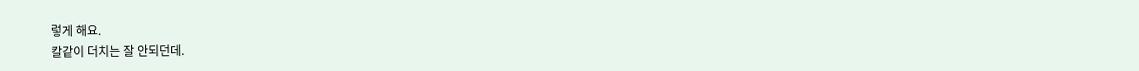렇게 해요.
칼같이 더치는 잘 안되던데.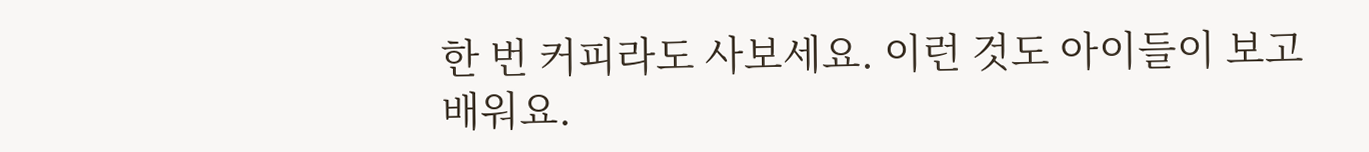한 번 커피라도 사보세요. 이런 것도 아이들이 보고 배워요.